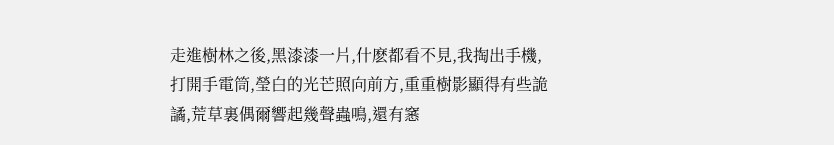走進樹林之後,黑漆漆一片,什麽都看不見,我掏出手機,打開手電筒,瑩白的光芒照向前方,重重樹影顯得有些詭譎,荒草裏偶爾響起幾聲蟲鳴,還有窸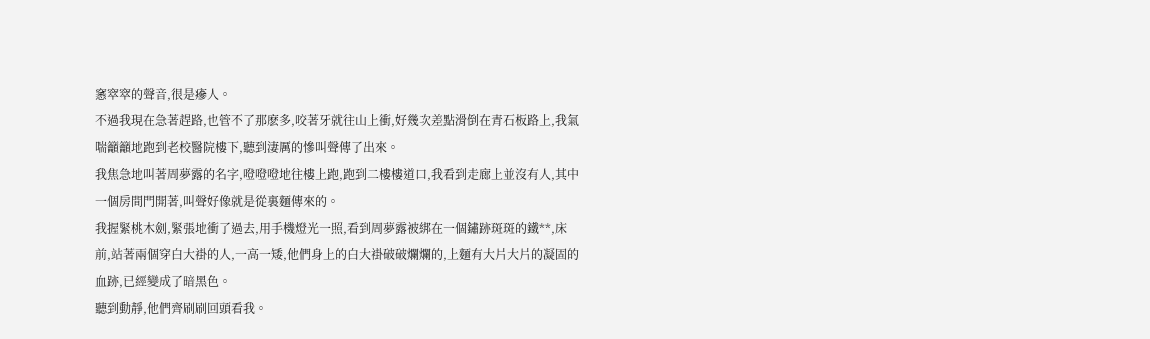窸窣窣的聲音,很是瘮人。
不過我現在急著趕路,也管不了那麽多,咬著牙就往山上衝,好幾次差點滑倒在青石板路上,我氣喘籲籲地跑到老校醫院樓下,聽到淒厲的慘叫聲傳了出來。
我焦急地叫著周夢露的名字,噔噔噔地往樓上跑,跑到二樓樓道口,我看到走廊上並沒有人,其中一個房間門開著,叫聲好像就是從裏麵傳來的。
我握緊桃木劍,緊張地衝了過去,用手機燈光一照,看到周夢露被綁在一個鏽跡斑斑的鐵**,床前,站著兩個穿白大褂的人,一高一矮,他們身上的白大褂破破爛爛的,上麵有大片大片的凝固的血跡,已經變成了暗黑色。
聽到動靜,他們齊刷刷回頭看我。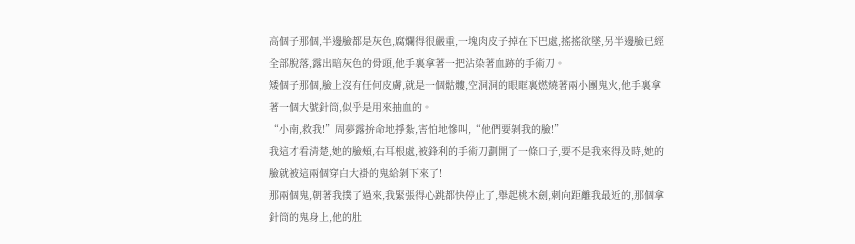高個子那個,半邊臉都是灰色,腐爛得很嚴重,一塊肉皮子掉在下巴處,搖搖欲墜,另半邊臉已經全部脫落,露出暗灰色的骨頭,他手裏拿著一把沾染著血跡的手術刀。
矮個子那個,臉上沒有任何皮膚,就是一個骷髏,空洞洞的眼眶裏燃燒著兩小團鬼火,他手裏拿著一個大號針筒,似乎是用來抽血的。
“小南,救我!”周夢露拚命地掙紮,害怕地慘叫,“他們要剝我的臉!”
我這才看清楚,她的臉頰,右耳根處,被鋒利的手術刀劃開了一條口子,要不是我來得及時,她的臉就被這兩個穿白大褂的鬼給剝下來了!
那兩個鬼,朝著我撲了過來,我緊張得心跳都快停止了,舉起桃木劍,刺向距離我最近的,那個拿針筒的鬼身上,他的肚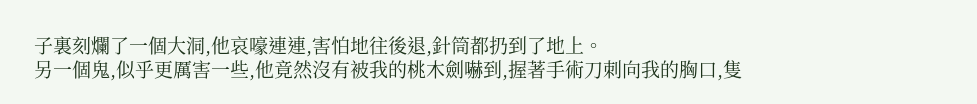子裏刻爛了一個大洞,他哀嚎連連,害怕地往後退,針筒都扔到了地上。
另一個鬼,似乎更厲害一些,他竟然沒有被我的桃木劍嚇到,握著手術刀刺向我的胸口,隻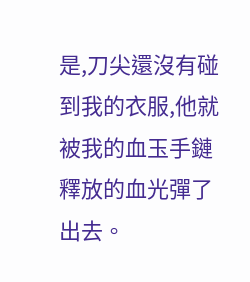是,刀尖還沒有碰到我的衣服,他就被我的血玉手鏈釋放的血光彈了出去。